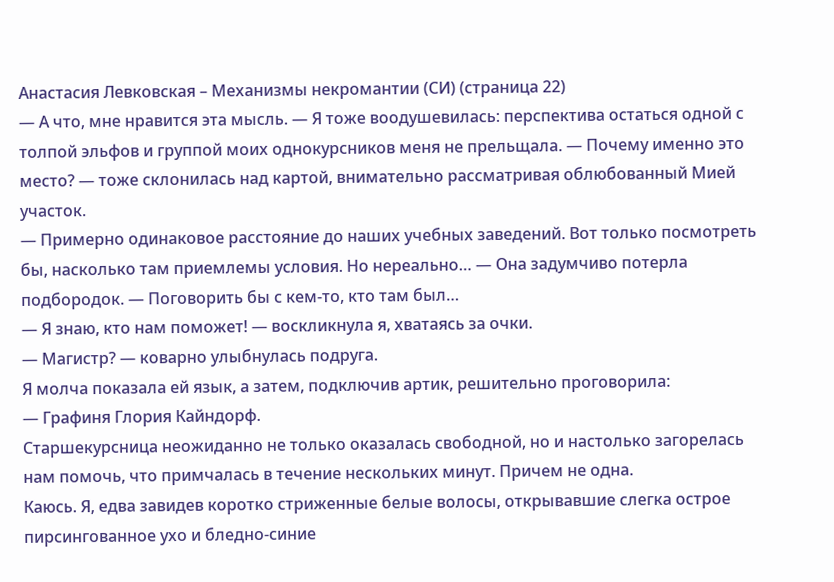Анастасия Левковская – Механизмы некромантии (СИ) (страница 22)
— А что, мне нравится эта мысль. — Я тоже воодушевилась: перспектива остаться одной с толпой эльфов и группой моих однокурсников меня не прельщала. — Почему именно это место? — тоже склонилась над картой, внимательно рассматривая облюбованный Мией участок.
— Примерно одинаковое расстояние до наших учебных заведений. Вот только посмотреть бы, насколько там приемлемы условия. Но нереально… — Она задумчиво потерла подбородок. — Поговорить бы с кем-то, кто там был…
— Я знаю, кто нам поможет! — воскликнула я, хватаясь за очки.
— Магистр? — коварно улыбнулась подруга.
Я молча показала ей язык, а затем, подключив артик, решительно проговорила:
— Графиня Глория Кайндорф.
Старшекурсница неожиданно не только оказалась свободной, но и настолько загорелась нам помочь, что примчалась в течение нескольких минут. Причем не одна.
Каюсь. Я, едва завидев коротко стриженные белые волосы, открывавшие слегка острое пирсингованное ухо и бледно-синие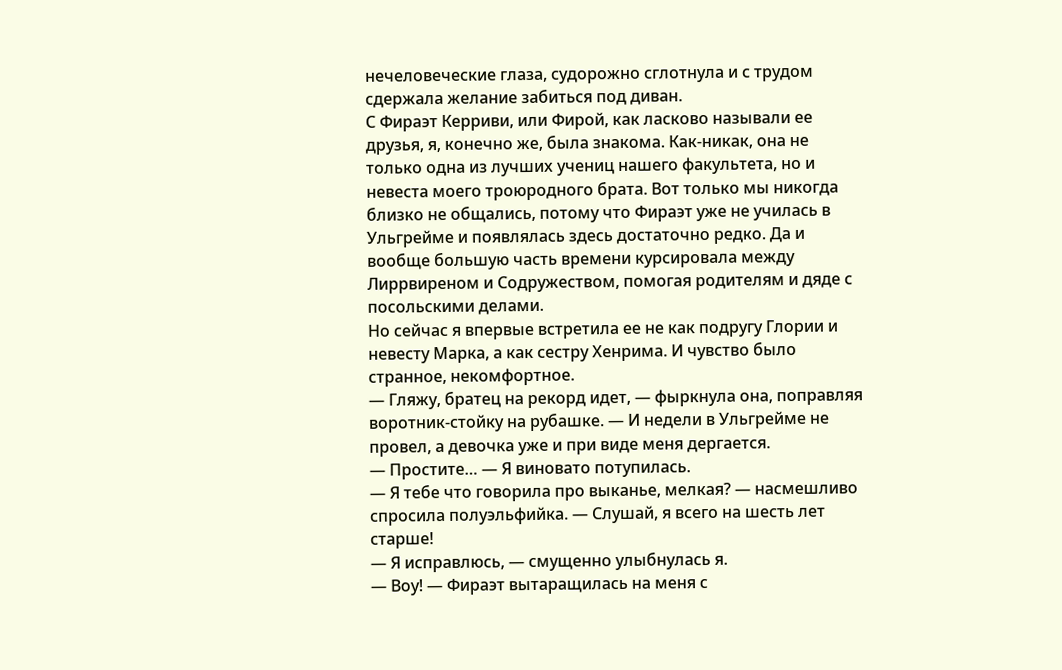нечеловеческие глаза, судорожно сглотнула и с трудом сдержала желание забиться под диван.
С Фираэт Керриви, или Фирой, как ласково называли ее друзья, я, конечно же, была знакома. Как-никак, она не только одна из лучших учениц нашего факультета, но и невеста моего троюродного брата. Вот только мы никогда близко не общались, потому что Фираэт уже не училась в Ульгрейме и появлялась здесь достаточно редко. Да и вообще большую часть времени курсировала между Лиррвиреном и Содружеством, помогая родителям и дяде с посольскими делами.
Но сейчас я впервые встретила ее не как подругу Глории и невесту Марка, а как сестру Хенрима. И чувство было странное, некомфортное.
— Гляжу, братец на рекорд идет, — фыркнула она, поправляя воротник-стойку на рубашке. — И недели в Ульгрейме не провел, а девочка уже и при виде меня дергается.
— Простите… — Я виновато потупилась.
— Я тебе что говорила про выканье, мелкая? — насмешливо спросила полуэльфийка. — Слушай, я всего на шесть лет старше!
— Я исправлюсь, — смущенно улыбнулась я.
— Воу! — Фираэт вытаращилась на меня с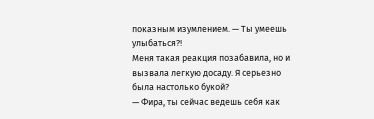показным изумлением. — Ты умеешь улыбаться?!
Меня такая реакция позабавила, но и вызвала легкую досаду. Я серьезно была настолько букой?
— Фира, ты сейчас ведешь себя как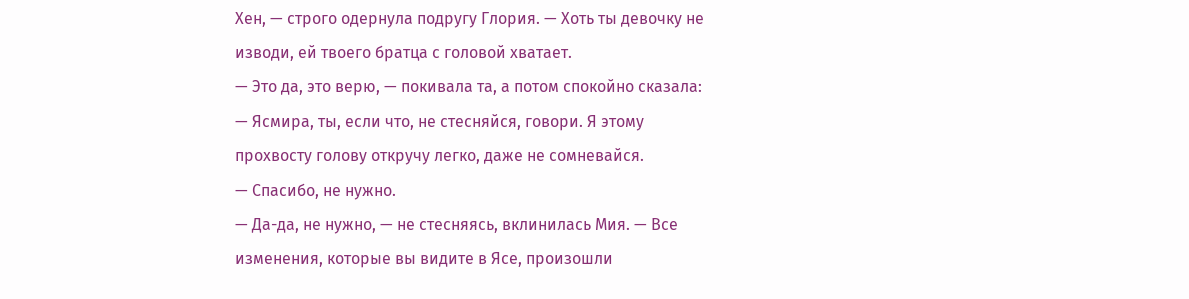Хен, — строго одернула подругу Глория. — Хоть ты девочку не изводи, ей твоего братца с головой хватает.
— Это да, это верю, — покивала та, а потом спокойно сказала: — Ясмира, ты, если что, не стесняйся, говори. Я этому прохвосту голову откручу легко, даже не сомневайся.
— Спасибо, не нужно.
— Да-да, не нужно, — не стесняясь, вклинилась Мия. — Все изменения, которые вы видите в Ясе, произошли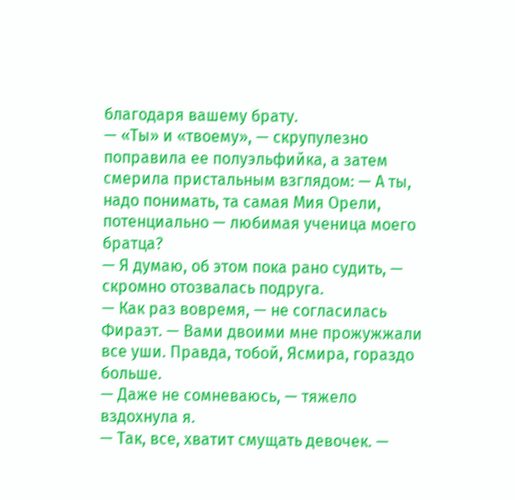благодаря вашему брату.
— «Ты» и «твоему», — скрупулезно поправила ее полуэльфийка, а затем смерила пристальным взглядом: — А ты, надо понимать, та самая Мия Орели, потенциально — любимая ученица моего братца?
— Я думаю, об этом пока рано судить, — скромно отозвалась подруга.
— Как раз вовремя, — не согласилась Фираэт. — Вами двоими мне прожужжали все уши. Правда, тобой, Ясмира, гораздо больше.
— Даже не сомневаюсь, — тяжело вздохнула я.
— Так, все, хватит смущать девочек. —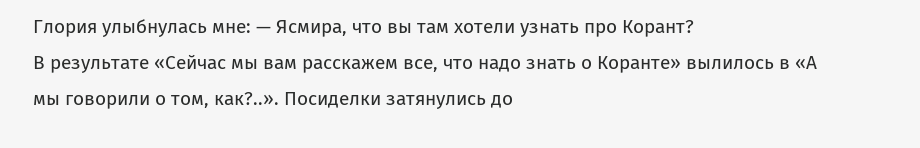Глория улыбнулась мне: — Ясмира, что вы там хотели узнать про Корант?
В результате «Сейчас мы вам расскажем все, что надо знать о Коранте» вылилось в «А мы говорили о том, как?..». Посиделки затянулись до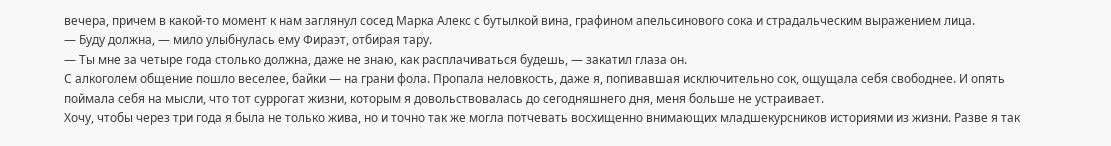вечера, причем в какой-то момент к нам заглянул сосед Марка Алекс с бутылкой вина, графином апельсинового сока и страдальческим выражением лица.
— Буду должна, — мило улыбнулась ему Фираэт, отбирая тару.
— Ты мне за четыре года столько должна, даже не знаю, как расплачиваться будешь, — закатил глаза он.
С алкоголем общение пошло веселее, байки — на грани фола. Пропала неловкость, даже я, попивавшая исключительно сок, ощущала себя свободнее. И опять поймала себя на мысли, что тот суррогат жизни, которым я довольствовалась до сегодняшнего дня, меня больше не устраивает.
Хочу, чтобы через три года я была не только жива, но и точно так же могла потчевать восхищенно внимающих младшекурсников историями из жизни. Разве я так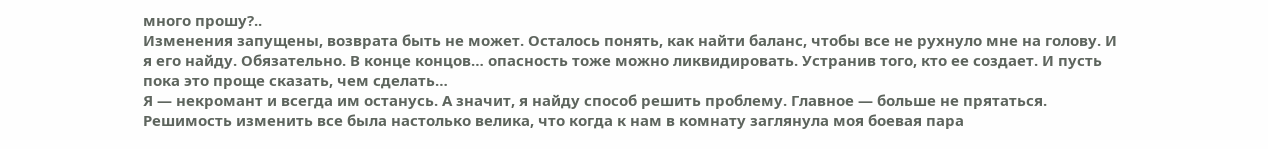много прошу?..
Изменения запущены, возврата быть не может. Осталось понять, как найти баланс, чтобы все не рухнуло мне на голову. И я его найду. Обязательно. В конце концов… опасность тоже можно ликвидировать. Устранив того, кто ее создает. И пусть пока это проще сказать, чем сделать…
Я — некромант и всегда им останусь. А значит, я найду способ решить проблему. Главное — больше не прятаться.
Решимость изменить все была настолько велика, что когда к нам в комнату заглянула моя боевая пара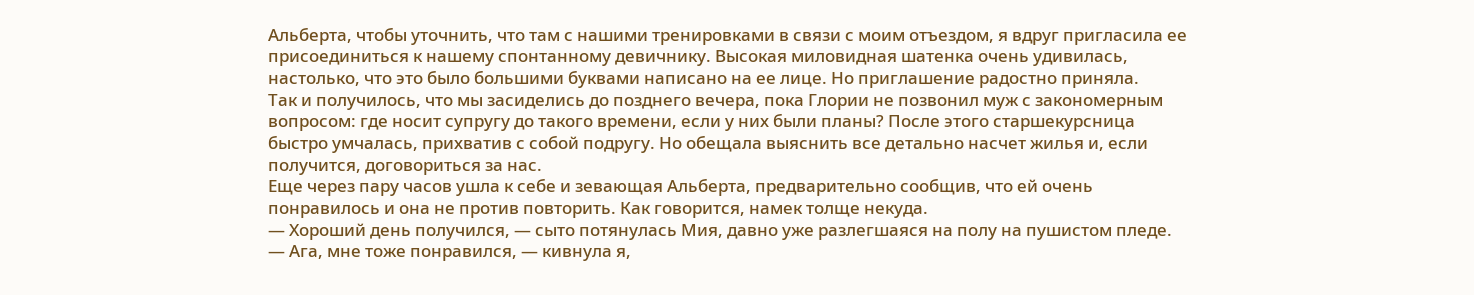Альберта, чтобы уточнить, что там с нашими тренировками в связи с моим отъездом, я вдруг пригласила ее присоединиться к нашему спонтанному девичнику. Высокая миловидная шатенка очень удивилась, настолько, что это было большими буквами написано на ее лице. Но приглашение радостно приняла.
Так и получилось, что мы засиделись до позднего вечера, пока Глории не позвонил муж с закономерным вопросом: где носит супругу до такого времени, если у них были планы? После этого старшекурсница быстро умчалась, прихватив с собой подругу. Но обещала выяснить все детально насчет жилья и, если получится, договориться за нас.
Еще через пару часов ушла к себе и зевающая Альберта, предварительно сообщив, что ей очень понравилось и она не против повторить. Как говорится, намек толще некуда.
— Хороший день получился, — сыто потянулась Мия, давно уже разлегшаяся на полу на пушистом пледе.
— Ага, мне тоже понравился, — кивнула я,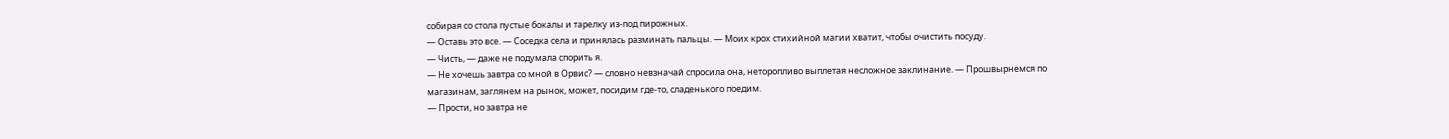собирая со стола пустые бокалы и тарелку из-под пирожных.
— Оставь это все. — Соседка села и принялась разминать пальцы. — Моих крох стихийной магии хватит, чтобы очистить посуду.
— Чисть, — даже не подумала спорить я.
— Не хочешь завтра со мной в Орвис? — словно невзначай спросила она, неторопливо выплетая несложное заклинание. — Прошвырнемся по магазинам, заглянем на рынок, может, посидим где-то, сладенького поедим.
— Прости, но завтра не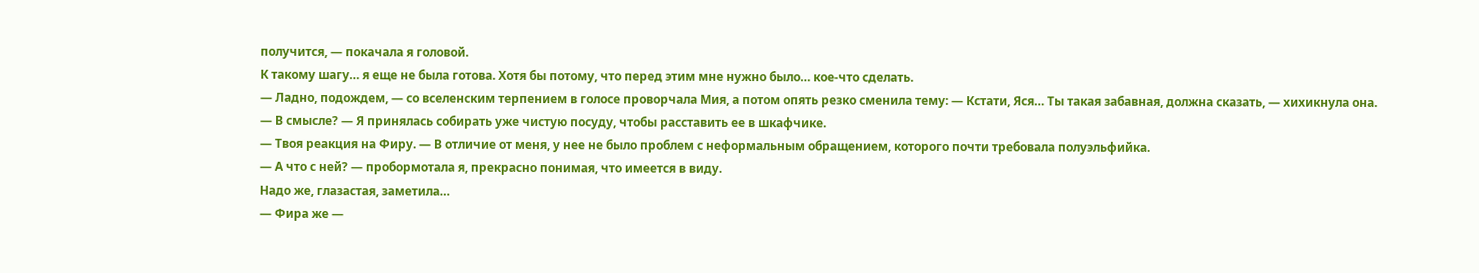получится, — покачала я головой.
К такому шагу… я еще не была готова. Хотя бы потому, что перед этим мне нужно было… кое-что сделать.
— Ладно, подождем, — со вселенским терпением в голосе проворчала Мия, а потом опять резко сменила тему: — Кстати, Яся… Ты такая забавная, должна сказать, — хихикнула она.
— В смысле? — Я принялась собирать уже чистую посуду, чтобы расставить ее в шкафчике.
— Твоя реакция на Фиру. — В отличие от меня, у нее не было проблем с неформальным обращением, которого почти требовала полуэльфийка.
— А что с ней? — пробормотала я, прекрасно понимая, что имеется в виду.
Надо же, глазастая, заметила…
— Фира же —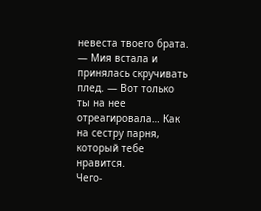невеста твоего брата. — Мия встала и принялась скручивать плед. — Вот только ты на нее отреагировала… Как на сестру парня, который тебе нравится.
Чего-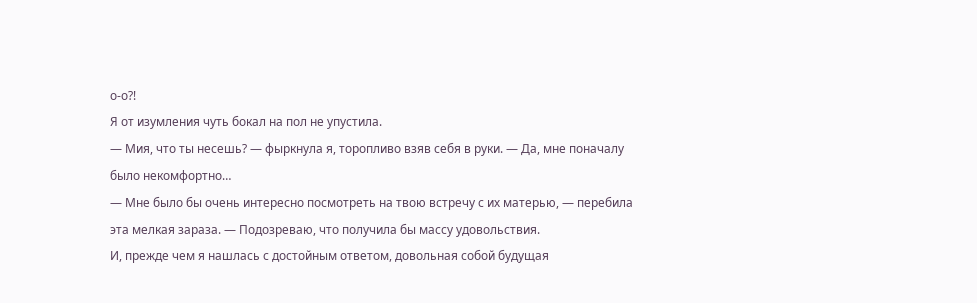о-о?!
Я от изумления чуть бокал на пол не упустила.
— Мия, что ты несешь? — фыркнула я, торопливо взяв себя в руки. — Да, мне поначалу было некомфортно…
— Мне было бы очень интересно посмотреть на твою встречу с их матерью, — перебила эта мелкая зараза. — Подозреваю, что получила бы массу удовольствия.
И, прежде чем я нашлась с достойным ответом, довольная собой будущая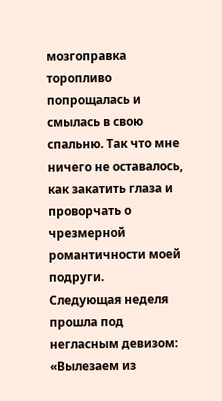мозгоправка торопливо попрощалась и смылась в свою спальню. Так что мне ничего не оставалось, как закатить глаза и проворчать о чрезмерной романтичности моей подруги.
Следующая неделя прошла под негласным девизом: «Вылезаем из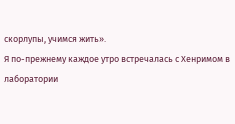скорлупы, учимся жить».
Я по-прежнему каждое утро встречалась с Хенримом в лаборатории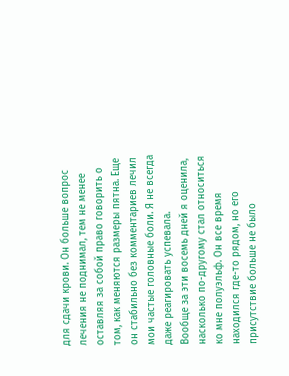для сдачи крови. Он больше вопрос лечения не поднимал, тем не менее оставляя за собой право говорить о том, как меняются размеры пятна. Еще он стабильно без комментариев лечил мои частые головные боли. Я не всегда даже реагировать успевала.
Вообще за эти восемь дней я оценила, насколько по-другому стал относиться ко мне полуэльф. Он все время находился где-то рядом, но его присутствие больше не было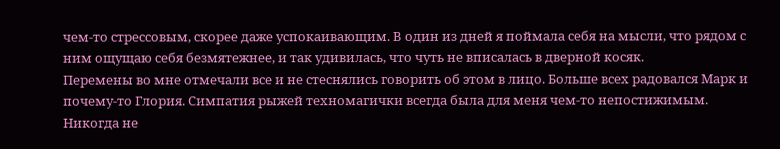чем-то стрессовым, скорее даже успокаивающим. В один из дней я поймала себя на мысли, что рядом с ним ощущаю себя безмятежнее, и так удивилась, что чуть не вписалась в дверной косяк.
Перемены во мне отмечали все и не стеснялись говорить об этом в лицо. Больше всех радовался Марк и почему-то Глория. Симпатия рыжей техномагички всегда была для меня чем-то непостижимым. Никогда не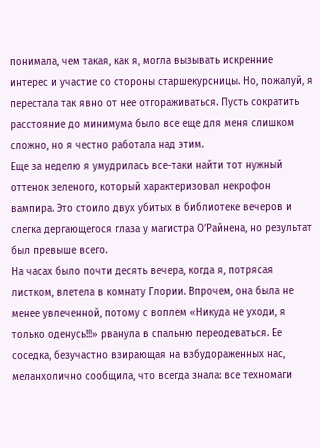понимала, чем такая, как я, могла вызывать искренние интерес и участие со стороны старшекурсницы. Но, пожалуй, я перестала так явно от нее отгораживаться. Пусть сократить расстояние до минимума было все еще для меня слишком сложно, но я честно работала над этим.
Еще за неделю я умудрилась все-таки найти тот нужный оттенок зеленого, который характеризовал некрофон вампира. Это стоило двух убитых в библиотеке вечеров и слегка дергающегося глаза у магистра О’Райнена, но результат был превыше всего.
На часах было почти десять вечера, когда я, потрясая листком, влетела в комнату Глории. Впрочем, она была не менее увлеченной, потому с воплем «Никуда не уходи, я только оденусь!!!» рванула в спальню переодеваться. Ее соседка, безучастно взирающая на взбудораженных нас, меланхолично сообщила, что всегда знала: все техномаги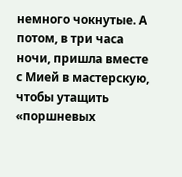немного чокнутые. А потом, в три часа ночи, пришла вместе с Мией в мастерскую, чтобы утащить «поршневых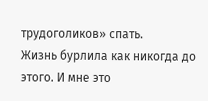трудоголиков» спать.
Жизнь бурлила как никогда до этого. И мне это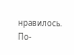нравилось. По-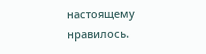настоящему нравилось.